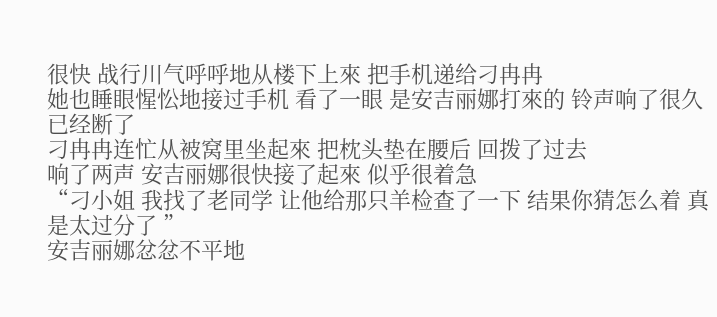很快 战行川气呼呼地从楼下上來 把手机递给刁冉冉
她也睡眼惺忪地接过手机 看了一眼 是安吉丽娜打來的 铃声响了很久 已经断了
刁冉冉连忙从被窝里坐起來 把枕头垫在腰后 回拨了过去
响了两声 安吉丽娜很快接了起來 似乎很着急
“刁小姐 我找了老同学 让他给那只羊检查了一下 结果你猜怎么着 真是太过分了 ”
安吉丽娜忿忿不平地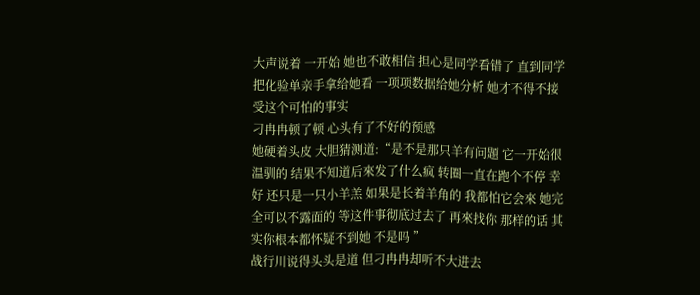大声说着 一开始 她也不敢相信 担心是同学看错了 直到同学把化验单亲手拿给她看 一项项数据给她分析 她才不得不接受这个可怕的事实
刁冉冉顿了顿 心头有了不好的预感
她硬着头皮 大胆猜测道:“是不是那只羊有问題 它一开始很温驯的 结果不知道后來发了什么疯 转圈一直在跑个不停 幸好 还只是一只小羊羔 如果是长着羊角的 我都怕它会來 她完全可以不露面的 等这件事彻底过去了 再來找你 那样的话 其实你根本都怀疑不到她 不是吗 ”
战行川说得头头是道 但刁冉冉却听不大进去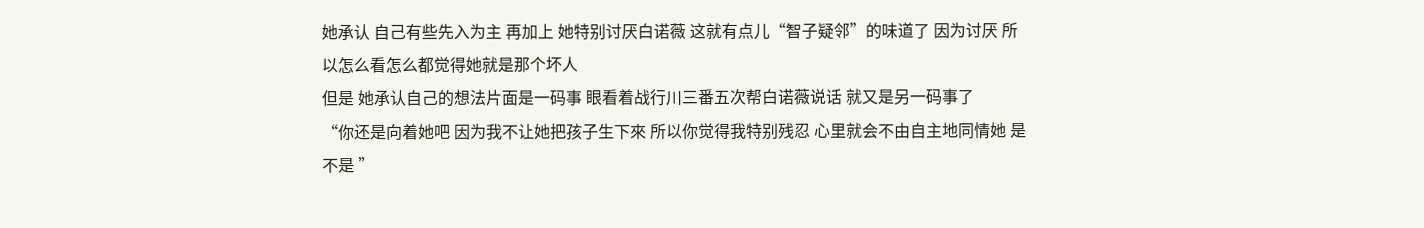她承认 自己有些先入为主 再加上 她特别讨厌白诺薇 这就有点儿“智子疑邻”的味道了 因为讨厌 所以怎么看怎么都觉得她就是那个坏人
但是 她承认自己的想法片面是一码事 眼看着战行川三番五次帮白诺薇说话 就又是另一码事了
“你还是向着她吧 因为我不让她把孩子生下來 所以你觉得我特别残忍 心里就会不由自主地同情她 是不是 ”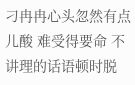刁冉冉心头忽然有点儿酸 难受得要命 不讲理的话语顿时脱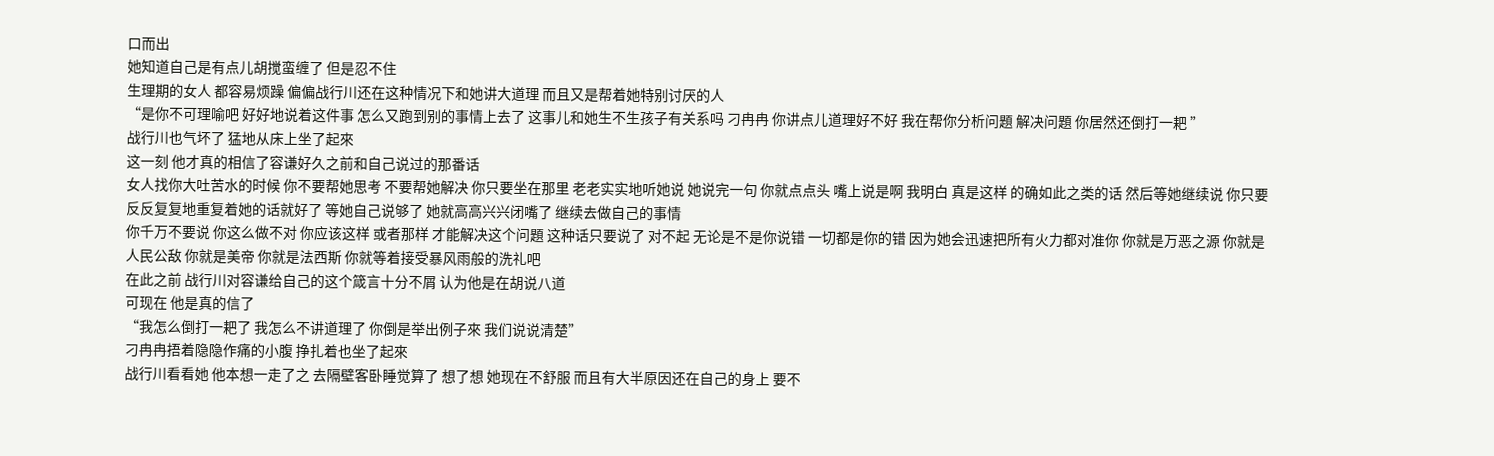口而出
她知道自己是有点儿胡搅蛮缠了 但是忍不住
生理期的女人 都容易烦躁 偏偏战行川还在这种情况下和她讲大道理 而且又是帮着她特别讨厌的人
“是你不可理喻吧 好好地说着这件事 怎么又跑到别的事情上去了 这事儿和她生不生孩子有关系吗 刁冉冉 你讲点儿道理好不好 我在帮你分析问題 解决问題 你居然还倒打一耙 ”
战行川也气坏了 猛地从床上坐了起來
这一刻 他才真的相信了容谦好久之前和自己说过的那番话
女人找你大吐苦水的时候 你不要帮她思考 不要帮她解决 你只要坐在那里 老老实实地听她说 她说完一句 你就点点头 嘴上说是啊 我明白 真是这样 的确如此之类的话 然后等她继续说 你只要反反复复地重复着她的话就好了 等她自己说够了 她就高高兴兴闭嘴了 继续去做自己的事情
你千万不要说 你这么做不对 你应该这样 或者那样 才能解决这个问題 这种话只要说了 对不起 无论是不是你说错 一切都是你的错 因为她会迅速把所有火力都对准你 你就是万恶之源 你就是人民公敌 你就是美帝 你就是法西斯 你就等着接受暴风雨般的洗礼吧
在此之前 战行川对容谦给自己的这个箴言十分不屑 认为他是在胡说八道
可现在 他是真的信了
“我怎么倒打一耙了 我怎么不讲道理了 你倒是举出例子來 我们说说清楚”
刁冉冉捂着隐隐作痛的小腹 挣扎着也坐了起來
战行川看看她 他本想一走了之 去隔壁客卧睡觉算了 想了想 她现在不舒服 而且有大半原因还在自己的身上 要不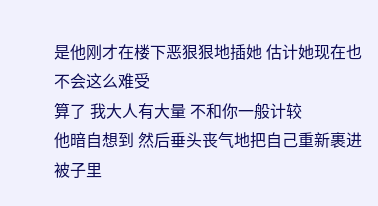是他刚才在楼下恶狠狠地插她 估计她现在也不会这么难受
算了 我大人有大量 不和你一般计较
他暗自想到 然后垂头丧气地把自己重新裹进被子里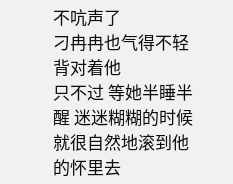不吭声了
刁冉冉也气得不轻 背对着他
只不过 等她半睡半醒 迷迷糊糊的时候 就很自然地滚到他的怀里去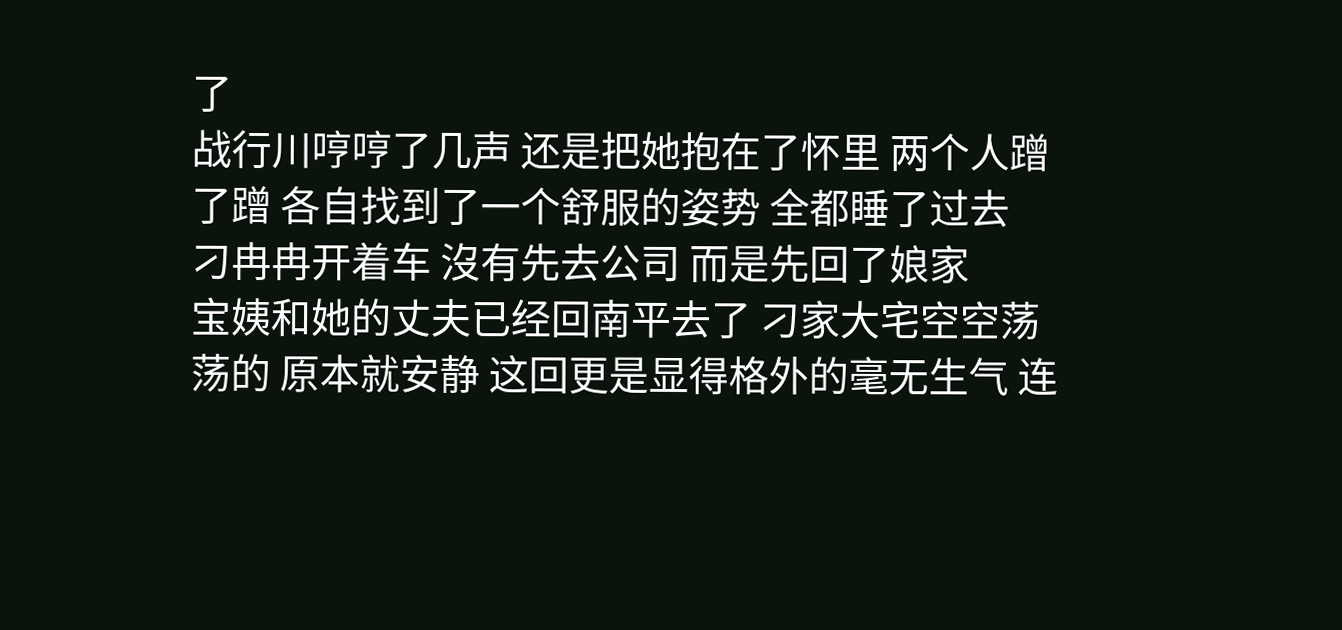了
战行川哼哼了几声 还是把她抱在了怀里 两个人蹭了蹭 各自找到了一个舒服的姿势 全都睡了过去
刁冉冉开着车 沒有先去公司 而是先回了娘家
宝姨和她的丈夫已经回南平去了 刁家大宅空空荡荡的 原本就安静 这回更是显得格外的毫无生气 连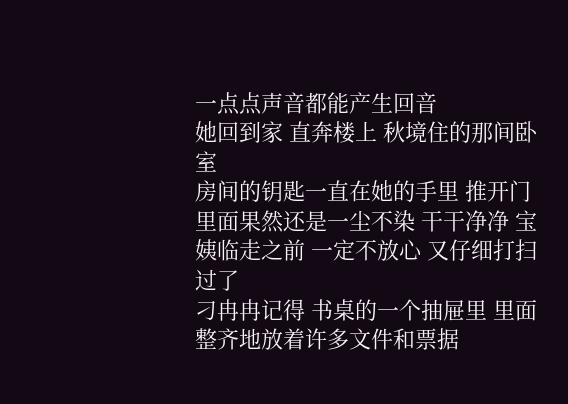一点点声音都能产生回音
她回到家 直奔楼上 秋境住的那间卧室
房间的钥匙一直在她的手里 推开门 里面果然还是一尘不染 干干净净 宝姨临走之前 一定不放心 又仔细打扫过了
刁冉冉记得 书桌的一个抽屉里 里面整齐地放着许多文件和票据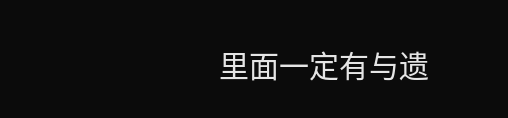里面一定有与遗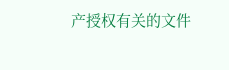产授权有关的文件